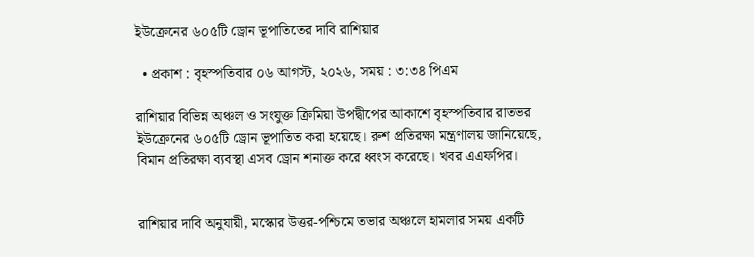ইউক্রেনের ৬০৫টি ড্রোন ভূপাতিতের দাবি রাশিয়ার

  • প্রকাশ : বৃহস্পতিবার ০৬ আগস্ট, ২০২৬, সময় : ৩:৩৪ পিএম

রাশিয়ার বিভিন্ন অঞ্চল ও সংযুক্ত ক্রিমিয়া উপদ্বীপের আকাশে বৃহস্পতিবার রাতভর ইউক্রেনের ৬০৫টি ড্রোন ভূপাতিত করা হয়েছে। রুশ প্রতিরক্ষা মন্ত্রণালয় জানিয়েছে, বিমান প্রতিরক্ষা ব্যবস্থা এসব ড্রোন শনাক্ত করে ধ্বংস করেছে। খবর এএফপির।


রাশিয়ার দাবি অনুযায়ী, মস্কোর উত্তর-পশ্চিমে তভার অঞ্চলে হামলার সময় একটি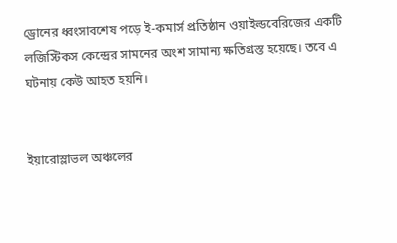ড্রোনের ধ্বংসাবশেষ পড়ে ই-কমার্স প্রতিষ্ঠান ওয়াইল্ডবেরিজের একটি লজিস্টিকস কেন্দ্রের সামনের অংশ সামান্য ক্ষতিগ্রস্ত হয়েছে। তবে এ ঘটনায় কেউ আহত হয়নি।


ইয়ারোস্লাভল অঞ্চলের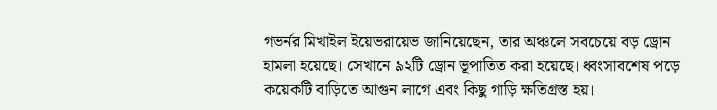গভর্নর মিখাইল ইয়েভরায়েভ জানিয়েছেন, তার অঞ্চলে সবচেয়ে বড় ড্রোন হামলা হয়েছে। সেখানে ৯২টি ড্রোন ভূপাতিত করা হয়েছে। ধ্বংসাবশেষ পড়ে কয়েকটি বাড়িতে আগুন লাগে এবং কিছু গাড়ি ক্ষতিগ্রস্ত হয়।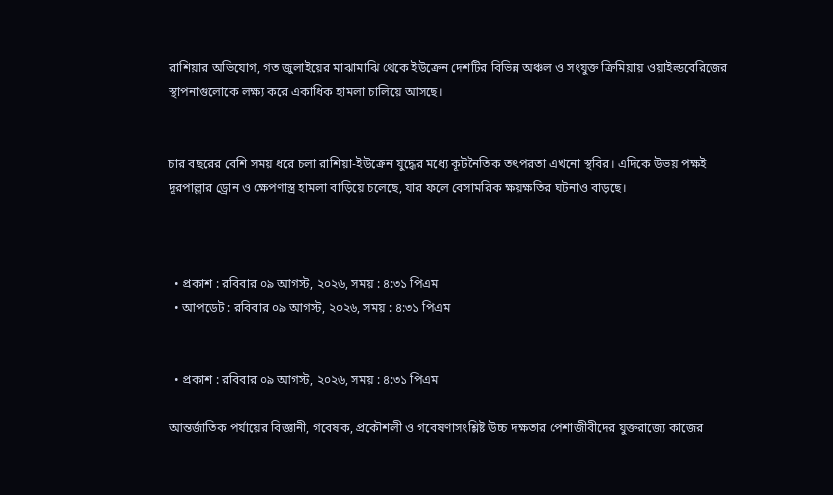রাশিয়ার অভিযোগ, গত জুলাইয়ের মাঝামাঝি থেকে ইউক্রেন দেশটির বিভিন্ন অঞ্চল ও সংযুক্ত ক্রিমিয়ায় ওয়াইল্ডবেরিজের স্থাপনাগুলোকে লক্ষ্য করে একাধিক হামলা চালিয়ে আসছে।


চার বছরের বেশি সময় ধরে চলা রাশিয়া-ইউক্রেন যুদ্ধের মধ্যে কূটনৈতিক তৎপরতা এখনো স্থবির। এদিকে উভয় পক্ষই দূরপাল্লার ড্রোন ও ক্ষেপণাস্ত্র হামলা বাড়িয়ে চলেছে, যার ফলে বেসামরিক ক্ষয়ক্ষতির ঘটনাও বাড়ছে।



  • প্রকাশ : রবিবার ০৯ আগস্ট, ২০২৬, সময় : ৪:৩১ পিএম
  • আপডেট : রবিবার ০৯ আগস্ট, ২০২৬, সময় : ৪:৩১ পিএম


  • প্রকাশ : রবিবার ০৯ আগস্ট, ২০২৬, সময় : ৪:৩১ পিএম

আন্তর্জাতিক পর্যায়ের বিজ্ঞানী, গবেষক, প্রকৌশলী ও গবেষণাসংশ্লিষ্ট উচ্চ দক্ষতার পেশাজীবীদের যুক্তরাজ্যে কাজের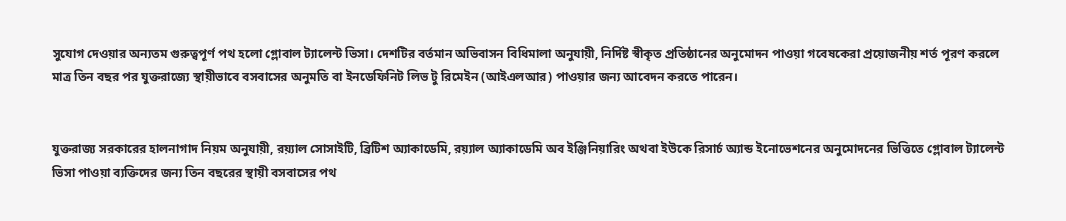সুযোগ দেওয়ার অন্যতম গুরুত্বপূর্ণ পথ হলো গ্লোবাল ট্যালেন্ট ভিসা। দেশটির বর্তমান অভিবাসন বিধিমালা অনুযায়ী, নির্দিষ্ট স্বীকৃত প্রতিষ্ঠানের অনুমোদন পাওয়া গবেষকেরা প্রয়োজনীয় শর্ত পূরণ করলে মাত্র তিন বছর পর যুক্তরাজ্যে স্থায়ীভাবে বসবাসের অনুমতি বা ইনডেফিনিট লিভ টু রিমেইন (আইএলআর) পাওয়ার জন্য আবেদন করতে পারেন।


যুক্তরাজ্য সরকারের হালনাগাদ নিয়ম অনুযায়ী, রয়্যাল সোসাইটি, ব্রিটিশ অ্যাকাডেমি, রয়্যাল অ্যাকাডেমি অব ইঞ্জিনিয়ারিং অথবা ইউকে রিসার্চ অ্যান্ড ইনোভেশনের অনুমোদনের ভিত্তিতে গ্লোবাল ট্যালেন্ট ভিসা পাওয়া ব্যক্তিদের জন্য তিন বছরের স্থায়ী বসবাসের পথ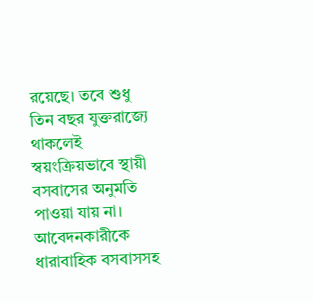রয়েছে। তবে শুধু তিন বছর যুক্তরাজ্যে থাকলেই স্বয়ংক্রিয়ভাবে স্থায়ী বসবাসের অনুমতি পাওয়া যায় না। আবেদনকারীকে ধারাবাহিক বসবাসসহ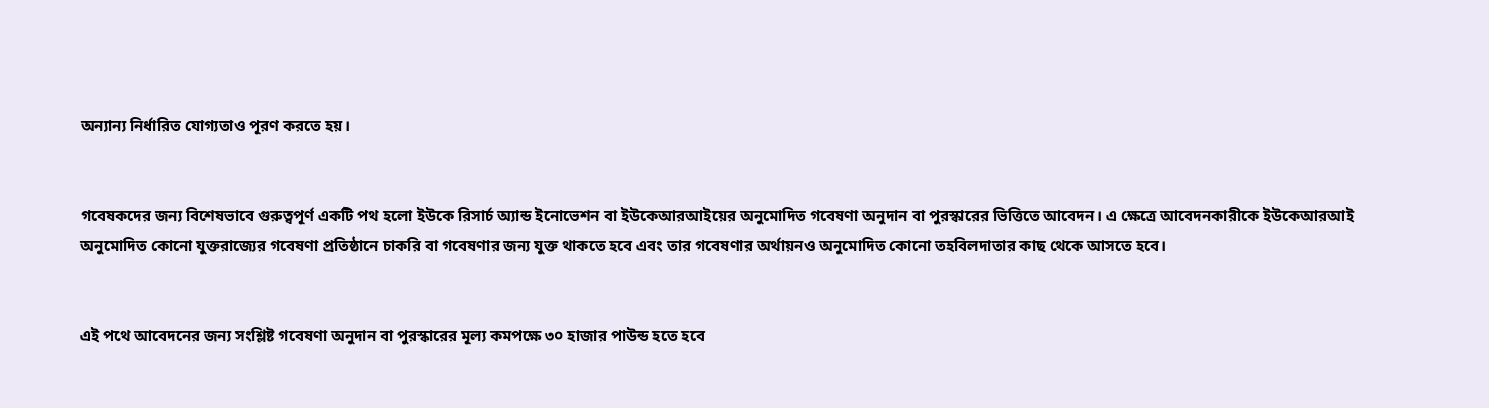অন্যান্য নির্ধারিত যোগ্যতাও পূরণ করতে হয়।


গবেষকদের জন্য বিশেষভাবে গুরুত্বপূর্ণ একটি পথ হলো ইউকে রিসার্চ অ্যান্ড ইনোভেশন বা ইউকেআরআইয়ের অনুমোদিত গবেষণা অনুদান বা পুরস্কারের ভিত্তিতে আবেদন। এ ক্ষেত্রে আবেদনকারীকে ইউকেআরআই অনুমোদিত কোনো যুক্তরাজ্যের গবেষণা প্রতিষ্ঠানে চাকরি বা গবেষণার জন্য যুক্ত থাকতে হবে এবং তার গবেষণার অর্থায়নও অনুমোদিত কোনো তহবিলদাতার কাছ থেকে আসতে হবে।


এই পথে আবেদনের জন্য সংশ্লিষ্ট গবেষণা অনুদান বা পুরস্কারের মূল্য কমপক্ষে ৩০ হাজার পাউন্ড হতে হবে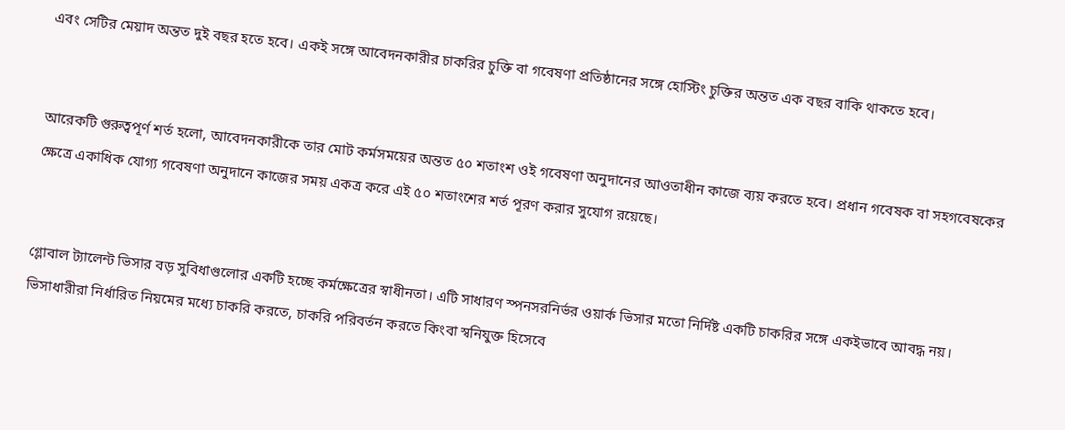এবং সেটির মেয়াদ অন্তত দুই বছর হতে হবে। একই সঙ্গে আবেদনকারীর চাকরির চুক্তি বা গবেষণা প্রতিষ্ঠানের সঙ্গে হোস্টিং চুক্তির অন্তত এক বছর বাকি থাকতে হবে।


আরেকটি গুরুত্বপূর্ণ শর্ত হলো, আবেদনকারীকে তার মোট কর্মসময়ের অন্তত ৫০ শতাংশ ওই গবেষণা অনুদানের আওতাধীন কাজে ব্যয় করতে হবে। প্রধান গবেষক বা সহগবেষকের ক্ষেত্রে একাধিক যোগ্য গবেষণা অনুদানে কাজের সময় একত্র করে এই ৫০ শতাংশের শর্ত পূরণ করার সুযোগ রয়েছে।


গ্লোবাল ট্যালেন্ট ভিসার বড় সুবিধাগুলোর একটি হচ্ছে কর্মক্ষেত্রের স্বাধীনতা। এটি সাধারণ স্পনসরনির্ভর ওয়ার্ক ভিসার মতো নির্দিষ্ট একটি চাকরির সঙ্গে একইভাবে আবদ্ধ নয়। ভিসাধারীরা নির্ধারিত নিয়মের মধ্যে চাকরি করতে, চাকরি পরিবর্তন করতে কিংবা স্বনিযুক্ত হিসেবে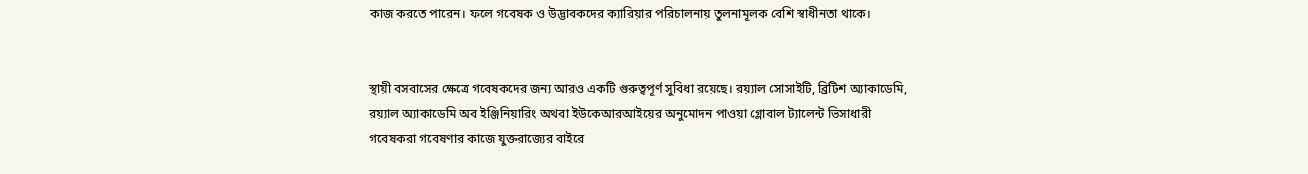কাজ করতে পারেন। ফলে গবেষক ও উদ্ভাবকদের ক্যারিয়ার পরিচালনায় তুলনামূলক বেশি স্বাধীনতা থাকে।


স্থায়ী বসবাসের ক্ষেত্রে গবেষকদের জন্য আরও একটি গুরুত্বপূর্ণ সুবিধা রয়েছে। রয়্যাল সোসাইটি, ব্রিটিশ অ্যাকাডেমি, রয়্যাল অ্যাকাডেমি অব ইঞ্জিনিয়ারিং অথবা ইউকেআরআইয়ের অনুমোদন পাওয়া গ্লোবাল ট্যালেন্ট ভিসাধারী গবেষকরা গবেষণার কাজে যুক্তরাজ্যের বাইরে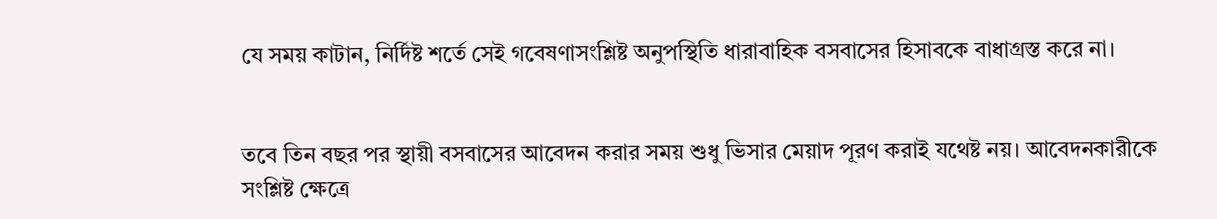যে সময় কাটান, নির্দিষ্ট শর্তে সেই গবেষণাসংশ্লিষ্ট অনুপস্থিতি ধারাবাহিক বসবাসের হিসাবকে বাধাগ্রস্ত করে না।


তবে তিন বছর পর স্থায়ী বসবাসের আবেদন করার সময় শুধু ভিসার মেয়াদ পূরণ করাই যথেষ্ট নয়। আবেদনকারীকে সংশ্লিষ্ট ক্ষেত্রে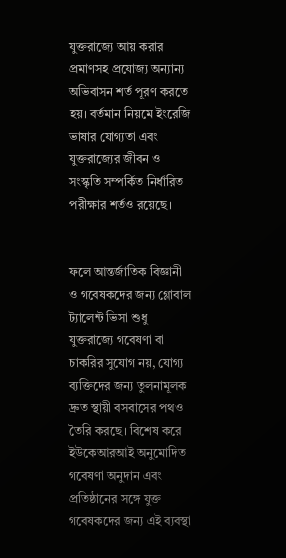যুক্তরাজ্যে আয় করার প্রমাণসহ প্রযোজ্য অন্যান্য অভিবাসন শর্ত পূরণ করতে হয়। বর্তমান নিয়মে ইংরেজি ভাষার যোগ্যতা এবং যুক্তরাজ্যের জীবন ও সংস্কৃতি সম্পর্কিত নির্ধারিত পরীক্ষার শর্তও রয়েছে।


ফলে আন্তর্জাতিক বিজ্ঞানী ও গবেষকদের জন্য গ্লোবাল ট্যালেন্ট ভিসা শুধু যুক্তরাজ্যে গবেষণা বা চাকরির সুযোগ নয়, যোগ্য ব্যক্তিদের জন্য তুলনামূলক দ্রুত স্থায়ী বসবাসের পথও তৈরি করছে। বিশেষ করে ইউকেআরআই অনুমোদিত গবেষণা অনুদান এবং প্রতিষ্ঠানের সঙ্গে যুক্ত গবেষকদের জন্য এই ব্যবস্থা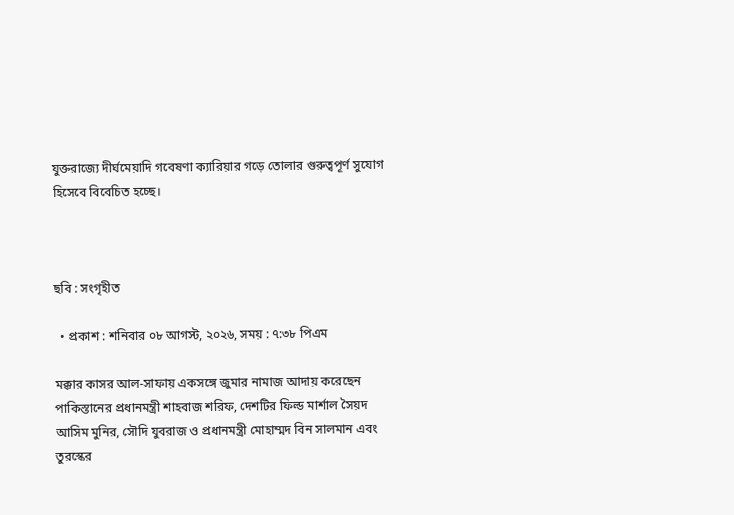যুক্তরাজ্যে দীর্ঘমেয়াদি গবেষণা ক্যারিয়ার গড়ে তোলার গুরুত্বপূর্ণ সুযোগ হিসেবে বিবেচিত হচ্ছে।



ছবি : সংগৃহীত

  • প্রকাশ : শনিবার ০৮ আগস্ট, ২০২৬, সময় : ৭:৩৮ পিএম

মক্কার কাসর আল-সাফায় একসঙ্গে জুমার নামাজ আদায় করেছেন পাকিস্তানের প্রধানমন্ত্রী শাহবাজ শরিফ, দেশটির ফিল্ড মার্শাল সৈয়দ আসিম মুনির, সৌদি যুবরাজ ও প্রধানমন্ত্রী মোহাম্মদ বিন সালমান এবং তুরস্কের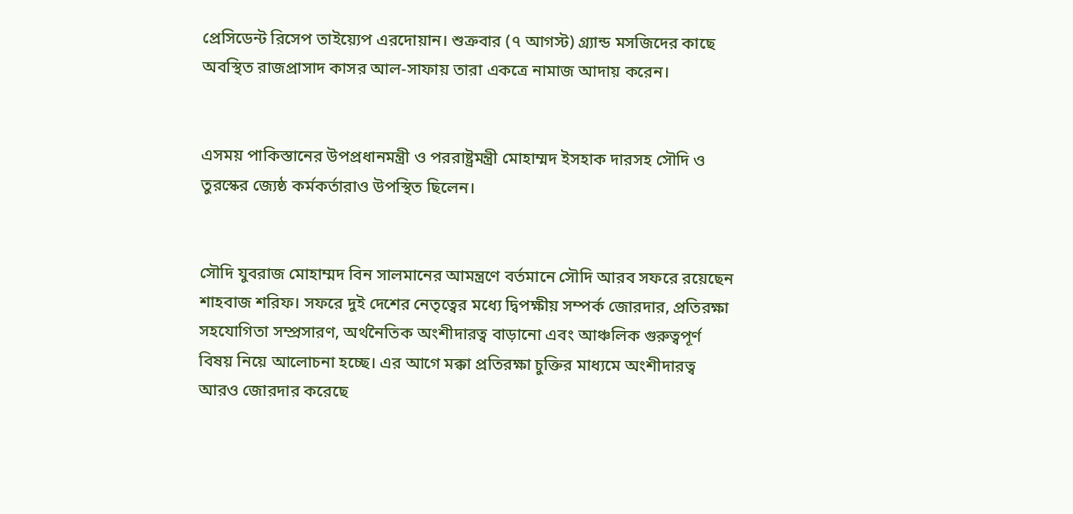প্রেসিডেন্ট রিসেপ তাইয়্যেপ এরদোয়ান। শুক্রবার (৭ আগস্ট) গ্র্যান্ড মসজিদের কাছে অবস্থিত রাজপ্রাসাদ কাসর আল-সাফায় তারা একত্রে নামাজ আদায় করেন।


এসময় পাকিস্তানের উপপ্রধানমন্ত্রী ও পররাষ্ট্রমন্ত্রী মোহাম্মদ ইসহাক দারসহ সৌদি ও তুরস্কের জ্যেষ্ঠ কর্মকর্তারাও উপস্থিত ছিলেন।


সৌদি যুবরাজ মোহাম্মদ বিন সালমানের আমন্ত্রণে বর্তমানে সৌদি আরব সফরে রয়েছেন শাহবাজ শরিফ। সফরে দুই দেশের নেতৃত্বের মধ্যে দ্বিপক্ষীয় সম্পর্ক জোরদার, প্রতিরক্ষা সহযোগিতা সম্প্রসারণ, অর্থনৈতিক অংশীদারত্ব বাড়ানো এবং আঞ্চলিক গুরুত্বপূর্ণ বিষয় নিয়ে আলোচনা হচ্ছে। এর আগে মক্কা প্রতিরক্ষা চুক্তির মাধ্যমে অংশীদারত্ব আরও জোরদার করেছে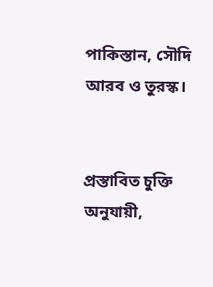পাকিস্তান, সৌদি আরব ও তুরস্ক।


প্রস্তাবিত চুক্তি অনুযায়ী,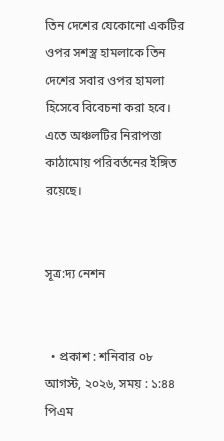তিন দেশের যেকোনো একটির ওপর সশস্ত্র হামলাকে তিন দেশের সবার ওপর হামলা হিসেবে বিবেচনা করা হবে। এতে অঞ্চলটির নিরাপত্তা কাঠামোয় পরিবর্তনের ইঙ্গিত রয়েছে।


সূত্র:দ্য নেশন


  • প্রকাশ : শনিবার ০৮ আগস্ট, ২০২৬, সময় : ১:৪৪ পিএম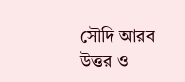সৌদি আরব উত্তর ও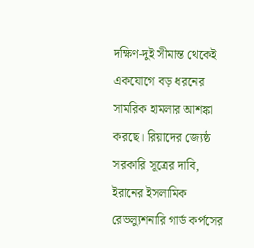দক্ষিণ-দুই সীমান্ত থেকেই একযোগে বড় ধরনের সামরিক হামলার আশঙ্কা করছে। রিয়াদের জ্যেষ্ঠ সরকারি সূত্রের দাবি, ইরানের ইসলামিক রেভল্যুশনারি গার্ড কর্পসের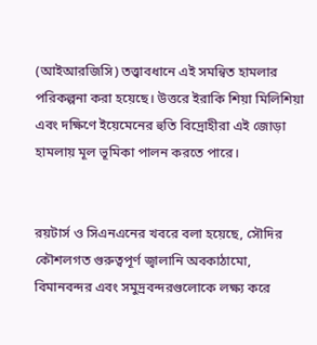(আইআরজিসি) তত্ত্বাবধানে এই সমন্বিত হামলার পরিকল্পনা করা হয়েছে। উত্তরে ইরাকি শিয়া মিলিশিয়া এবং দক্ষিণে ইয়েমেনের হুতি বিদ্রোহীরা এই জোড়া হামলায় মূল ভূমিকা পালন করতে পারে।


রয়টার্স ও সিএনএনের খবরে বলা হয়েছে, সৌদির কৌশলগত গুরুত্বপূর্ণ জ্বালানি অবকাঠামো, বিমানবন্দর এবং সমুদ্রবন্দরগুলোকে লক্ষ্য করে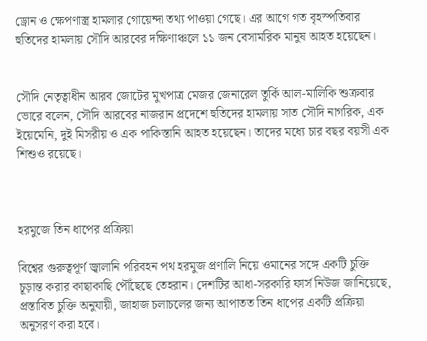ড্রোন ও ক্ষেপণাস্ত্র হামলার গোয়েন্দা তথ্য পাওয়া গেছে। এর আগে গত বৃহস্পতিবার হুতিদের হামলায় সৌদি আরবের দক্ষিণাঞ্চলে ১১ জন বেসামরিক মানুষ আহত হয়েছেন।


সৌদি নেতৃত্বাধীন আরব জোটের মুখপাত্র মেজর জেনারেল তুর্কি আল-মালিকি শুক্রবার ভোরে বলেন, সৌদি আরবের নাজরান প্রদেশে হুতিদের হামলায় সাত সৌদি নাগরিক, এক ইয়েমেনি, দুই মিসরীয় ও এক পাকিস্তানি আহত হয়েছেন। তাদের মধ্যে চার বছর বয়সী এক শিশুও রয়েছে।



হরমুজে তিন ধাপের প্রক্রিয়া

বিশ্বের গুরুত্বপূর্ণ জ্বালানি পরিবহন পথ হরমুজ প্রণালি নিয়ে ওমানের সঙ্গে একটি চুক্তি চূড়ান্ত করার কাছাকাছি পৌঁছেছে তেহরান। দেশটির আধা-সরকারি ফার্স নিউজ জানিয়েছে, প্রস্তাবিত চুক্তি অনুযায়ী, জাহাজ চলাচলের জন্য আপাতত তিন ধাপের একটি প্রক্রিয়া অনুসরণ করা হবে।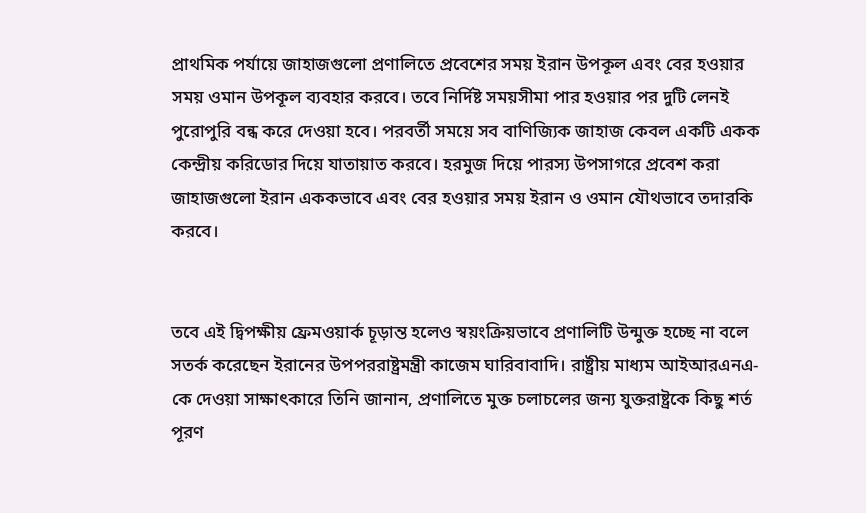প্রাথমিক পর্যায়ে জাহাজগুলো প্রণালিতে প্রবেশের সময় ইরান উপকূল এবং বের হওয়ার সময় ওমান উপকূল ব্যবহার করবে। তবে নির্দিষ্ট সময়সীমা পার হওয়ার পর দুটি লেনই পুরোপুরি বন্ধ করে দেওয়া হবে। পরবর্তী সময়ে সব বাণিজ্যিক জাহাজ কেবল একটি একক কেন্দ্রীয় করিডোর দিয়ে যাতায়াত করবে। হরমুজ দিয়ে পারস্য উপসাগরে প্রবেশ করা জাহাজগুলো ইরান এককভাবে এবং বের হওয়ার সময় ইরান ও ওমান যৌথভাবে তদারকি করবে।


তবে এই দ্বিপক্ষীয় ফ্রেমওয়ার্ক চূড়ান্ত হলেও স্বয়ংক্রিয়ভাবে প্রণালিটি উন্মুক্ত হচ্ছে না বলে সতর্ক করেছেন ইরানের উপপররাষ্ট্রমন্ত্রী কাজেম ঘারিবাবাদি। রাষ্ট্রীয় মাধ্যম আইআরএনএ-কে দেওয়া সাক্ষাৎকারে তিনি জানান, প্রণালিতে মুক্ত চলাচলের জন্য যুক্তরাষ্ট্রকে কিছু শর্ত পূরণ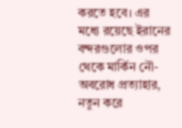করতে হবে। এর মধ্যে রয়েছে ইরানের বন্দরগুলোর ওপর থেকে মার্কিন নৌ-অবরোধ প্রত্যাহার, নতুন করে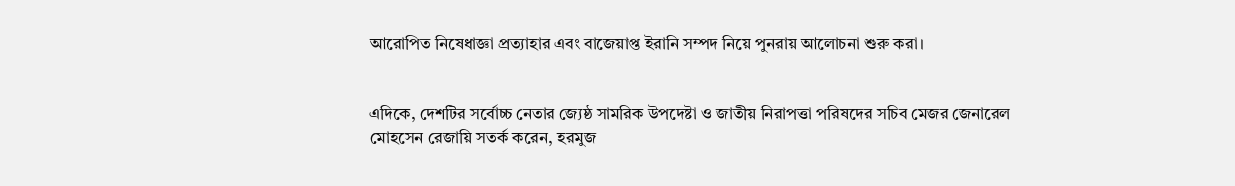আরোপিত নিষেধাজ্ঞা প্রত্যাহার এবং বাজেয়াপ্ত ইরানি সম্পদ নিয়ে পুনরায় আলোচনা শুরু করা।


এদিকে, দেশটির সর্বোচ্চ নেতার জ্যেষ্ঠ সামরিক উপদেষ্টা ও জাতীয় নিরাপত্তা পরিষদের সচিব মেজর জেনারেল মোহসেন রেজায়ি সতর্ক করেন, হরমুজ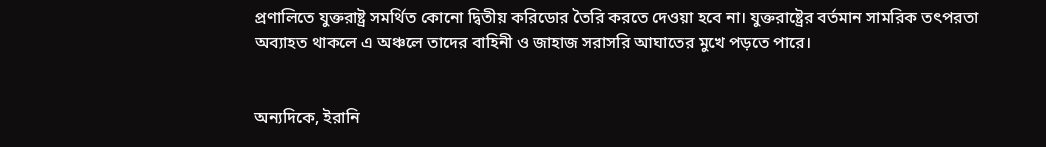প্রণালিতে যুক্তরাষ্ট্র সমর্থিত কোনো দ্বিতীয় করিডোর তৈরি করতে দেওয়া হবে না। যুক্তরাষ্ট্রের বর্তমান সামরিক তৎপরতা অব্যাহত থাকলে এ অঞ্চলে তাদের বাহিনী ও জাহাজ সরাসরি আঘাতের মুখে পড়তে পারে।


অন্যদিকে, ইরানি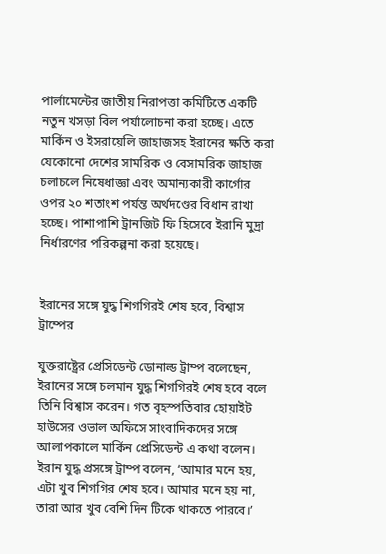পার্লামেন্টের জাতীয় নিরাপত্তা কমিটিতে একটি নতুন খসড়া বিল পর্যালোচনা করা হচ্ছে। এতে মার্কিন ও ইসরায়েলি জাহাজসহ ইরানের ক্ষতি করা যেকোনো দেশের সামরিক ও বেসামরিক জাহাজ চলাচলে নিষেধাজ্ঞা এবং অমান্যকারী কার্গোর ওপর ২০ শতাংশ পর্যন্ত অর্থদণ্ডের বিধান রাখা হচ্ছে। পাশাপাশি ট্রানজিট ফি হিসেবে ইরানি মুদ্রা নির্ধারণের পরিকল্পনা করা হয়েছে।


ইরানের সঙ্গে যুদ্ধ শিগগিরই শেষ হবে, বিশ্বাস ট্রাম্পের

যুক্তরাষ্ট্রের প্রেসিডেন্ট ডোনাল্ড ট্রাম্প বলেছেন, ইরানের সঙ্গে চলমান যুদ্ধ শিগগিরই শেষ হবে বলে তিনি বিশ্বাস করেন। গত বৃহস্পতিবার হোয়াইট হাউসের ওভাল অফিসে সাংবাদিকদের সঙ্গে আলাপকালে মার্কিন প্রেসিডেন্ট এ কথা বলেন। ইরান যুদ্ধ প্রসঙ্গে ট্রাম্প বলেন, ‘আমার মনে হয়, এটা খুব শিগগির শেষ হবে। আমার মনে হয় না, তারা আর খুব বেশি দিন টিকে থাকতে পারবে।’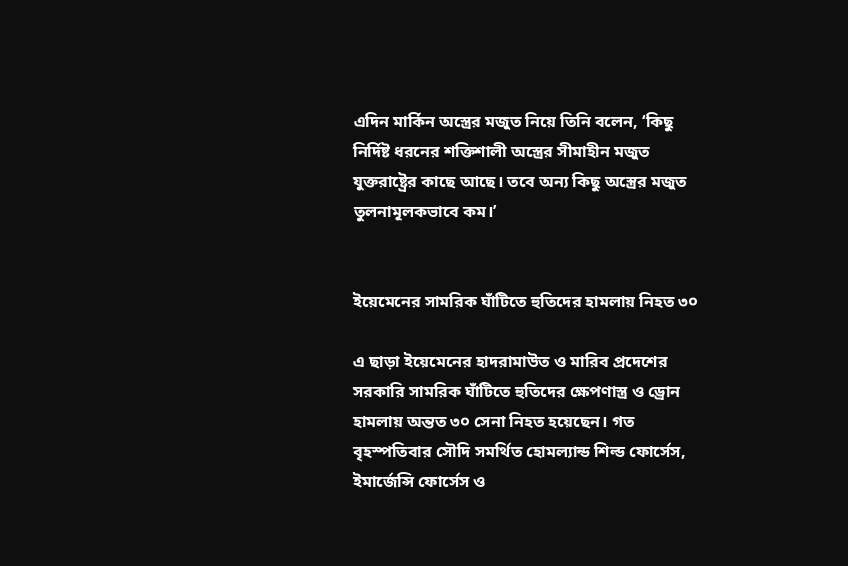এদিন মার্কিন অস্ত্রের মজুত নিয়ে তিনি বলেন, ‘কিছু নির্দিষ্ট ধরনের শক্তিশালী অস্ত্রের সীমাহীন মজুত যুক্তরাষ্ট্রের কাছে আছে। তবে অন্য কিছু অস্ত্রের মজুত তুলনামূলকভাবে কম।’


ইয়েমেনের সামরিক ঘাঁটিতে হুতিদের হামলায় নিহত ৩০

এ ছাড়া ইয়েমেনের হাদরামাউত ও মারিব প্রদেশের সরকারি সামরিক ঘাঁটিতে হুতিদের ক্ষেপণাস্ত্র ও ড্রোন হামলায় অন্তত ৩০ সেনা নিহত হয়েছেন। গত বৃহস্পতিবার সৌদি সমর্থিত হোমল্যান্ড শিল্ড ফোর্সেস, ইমার্জেন্সি ফোর্সেস ও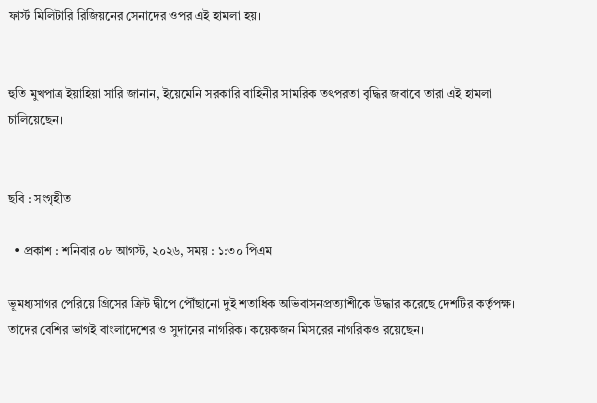ফার্স্ট মিলিটারি রিজিয়নের সেনাদের ওপর এই হামলা হয়।


হুতি মুখপাত্র ইয়াহিয়া সারি জানান, ইয়েমেনি সরকারি বাহিনীর সামরিক তৎপরতা বৃদ্ধির জবাবে তারা এই হামলা চালিয়েছেন।


ছবি : সংগৃহীত

  • প্রকাশ : শনিবার ০৮ আগস্ট, ২০২৬, সময় : ১:৩০ পিএম

ভূমধ্যসাগর পেরিয়ে গ্রিসের ক্রিট দ্বীপে পৌঁছানো দুই শতাধিক অভিবাসনপ্রত্যাশীকে উদ্ধার করেছে দেশটির কর্তৃপক্ষ। তাদের বেশির ভাগই বাংলাদেশের ও সুদানের নাগরিক। কয়েকজন মিসরের নাগরিকও রয়েছেন।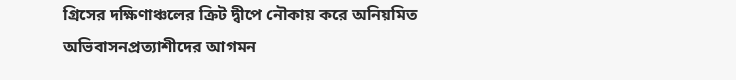গ্রিসের দক্ষিণাঞ্চলের ক্রিট দ্বীপে নৌকায় করে অনিয়মিত অভিবাসনপ্রত্যাশীদের আগমন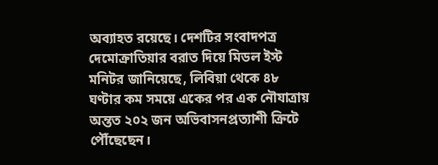অব্যাহত রয়েছে। দেশটির সংবাদপত্র দেমোক্রাতিয়ার বরাত দিয়ে মিডল ইস্ট মনিটর জানিয়েছে, লিবিয়া থেকে ৪৮ ঘণ্টার কম সময়ে একের পর এক নৌযাত্রায় অন্তত ২০২ জন অভিবাসনপ্রত্যাশী ক্রিটে পৌঁছেছেন।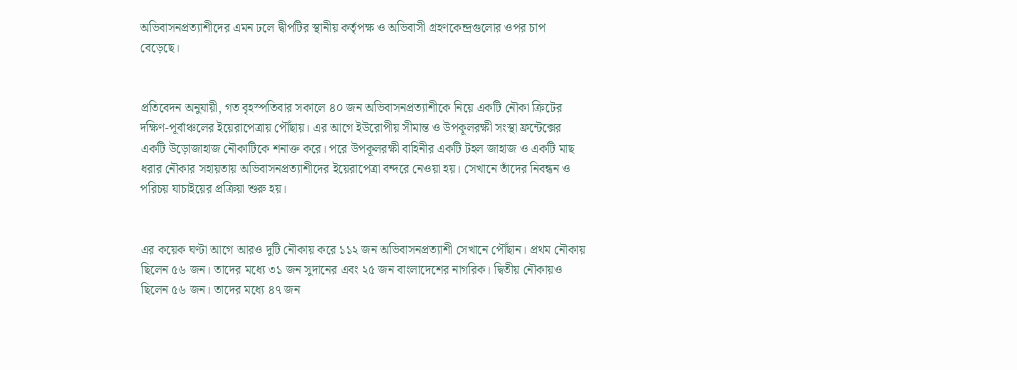অভিবাসনপ্রত্যাশীদের এমন ঢলে দ্বীপটির স্থানীয় কর্তৃপক্ষ ও অভিবাসী গ্রহণকেন্দ্রগুলোর ওপর চাপ বেড়েছে।


প্রতিবেদন অনুযায়ী, গত বৃহস্পতিবার সকালে ৪০ জন অভিবাসনপ্রত্যাশীকে নিয়ে একটি নৌকা ক্রিটের দক্ষিণ-পূর্বাঞ্চলের ইয়েরাপেত্রায় পৌঁছায়। এর আগে ইউরোপীয় সীমান্ত ও উপকূলরক্ষী সংস্থা ফ্রন্টেক্সের একটি উড়োজাহাজ নৌকাটিকে শনাক্ত করে। পরে উপকূলরক্ষী বাহিনীর একটি টহল জাহাজ ও একটি মাছ ধরার নৌকার সহায়তায় অভিবাসনপ্রত্যাশীদের ইয়েরাপেত্রা বন্দরে নেওয়া হয়। সেখানে তাঁদের নিবন্ধন ও পরিচয় যাচাইয়ের প্রক্রিয়া শুরু হয়।


এর কয়েক ঘণ্টা আগে আরও দুটি নৌকায় করে ১১২ জন অভিবাসনপ্রত্যাশী সেখানে পৌঁছান। প্রথম নৌকায় ছিলেন ৫৬ জন। তাদের মধ্যে ৩১ জন সুদানের এবং ২৫ জন বাংলাদেশের নাগরিক। দ্বিতীয় নৌকায়ও ছিলেন ৫৬ জন। তাদের মধ্যে ৪৭ জন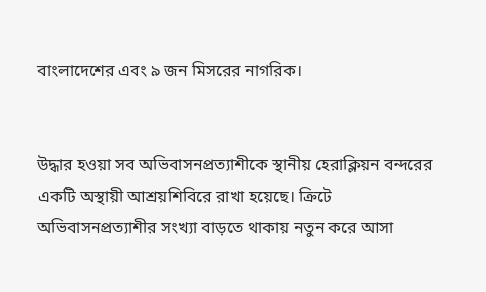বাংলাদেশের এবং ৯ জন মিসরের নাগরিক।


উদ্ধার হওয়া সব অভিবাসনপ্রত্যাশীকে স্থানীয় হেরাক্লিয়ন বন্দরের একটি অস্থায়ী আশ্রয়শিবিরে রাখা হয়েছে। ক্রিটে অভিবাসনপ্রত্যাশীর সংখ্যা বাড়তে থাকায় নতুন করে আসা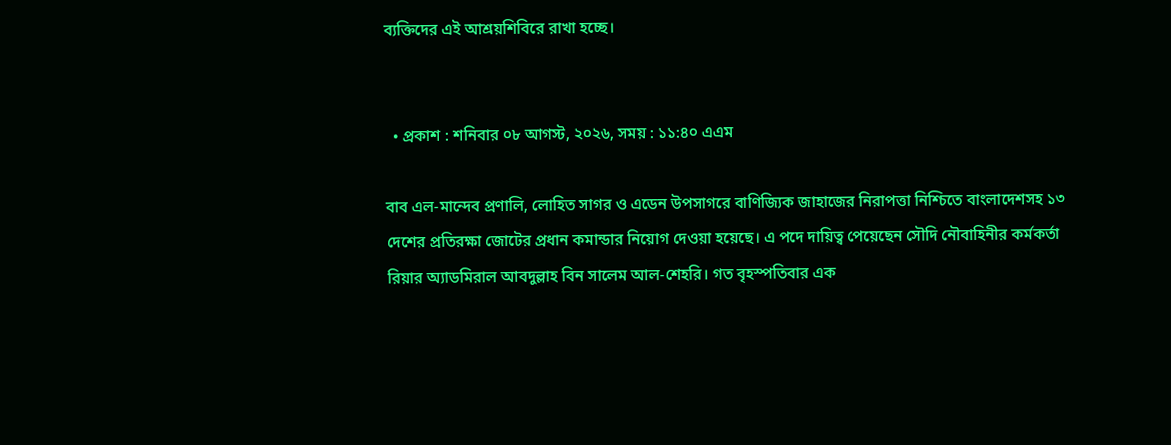ব্যক্তিদের এই আশ্রয়শিবিরে রাখা হচ্ছে।


  • প্রকাশ : শনিবার ০৮ আগস্ট, ২০২৬, সময় : ১১:৪০ এএম

বাব এল-মান্দেব প্রণালি, লোহিত সাগর ও এডেন উপসাগরে বাণিজ্যিক জাহাজের নিরাপত্তা নিশ্চিতে বাংলাদেশসহ ১৩ দেশের প্রতিরক্ষা জোটের প্রধান কমান্ডার নিয়োগ দেওয়া হয়েছে। এ পদে দায়িত্ব পেয়েছেন সৌদি নৌবাহিনীর কর্মকর্তা রিয়ার অ্যাডমিরাল আবদুল্লাহ বিন সালেম আল-শেহরি। গত বৃহস্পতিবার এক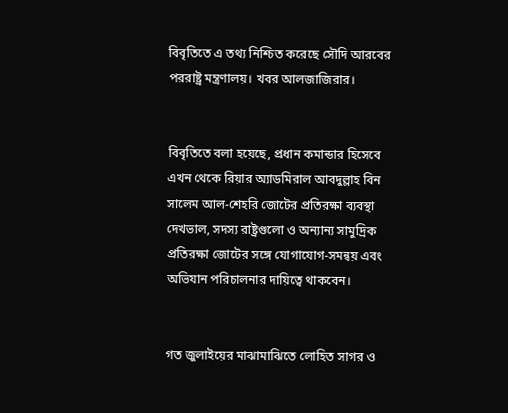বিবৃতিতে এ তথ্য নিশ্চিত করেছে সৌদি আরবের পররাষ্ট্র মন্ত্রণালয়। খবর আলজাজিরার।


বিবৃতিতে বলা হয়েছে, প্রধান কমান্ডার হিসেবে এখন থেকে রিয়ার অ্যাডমিরাল আবদুল্লাহ বিন সালেম আল-শেহরি জোটের প্রতিরক্ষা ব্যবস্থা দেখভাল, সদস্য রাষ্ট্রগুলো ও অন্যান্য সামুদ্রিক প্রতিরক্ষা জোটের সঙ্গে যোগাযোগ-সমন্বয় এবং অভিযান পরিচালনার দায়িত্বে থাকবেন।


গত জুলাইয়ের মাঝামাঝিতে লোহিত সাগর ও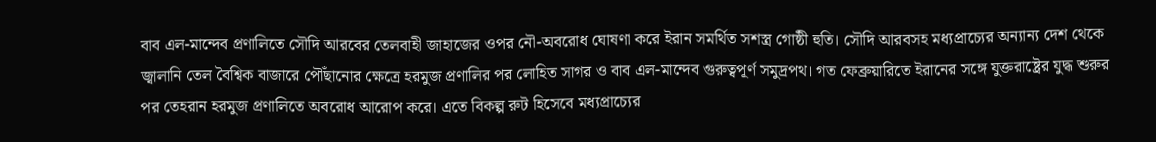বাব এল-মান্দেব প্রণালিতে সৌদি আরবের তেলবাহী জাহাজের ওপর নৌ-অবরোধ ঘোষণা করে ইরান সমর্থিত সশস্ত্র গোষ্ঠী হুতি। সৌদি আরবসহ মধ্যপ্রাচ্যের অন্যান্য দেশ থেকে জ্বালানি তেল বৈশ্বিক বাজারে পৌঁছানোর ক্ষেত্রে হরমুজ প্রণালির পর লোহিত সাগর ও বাব এল-মান্দেব গুরুত্বপূর্ণ সমুদ্রপথ। গত ফেব্রুয়ারিতে ইরানের সঙ্গে যুক্তরাষ্ট্রের যুদ্ধ শুরুর পর তেহরান হরমুজ প্রণালিতে অবরোধ আরোপ করে। এতে বিকল্প রুট হিসেবে মধ্যপ্রাচ্যের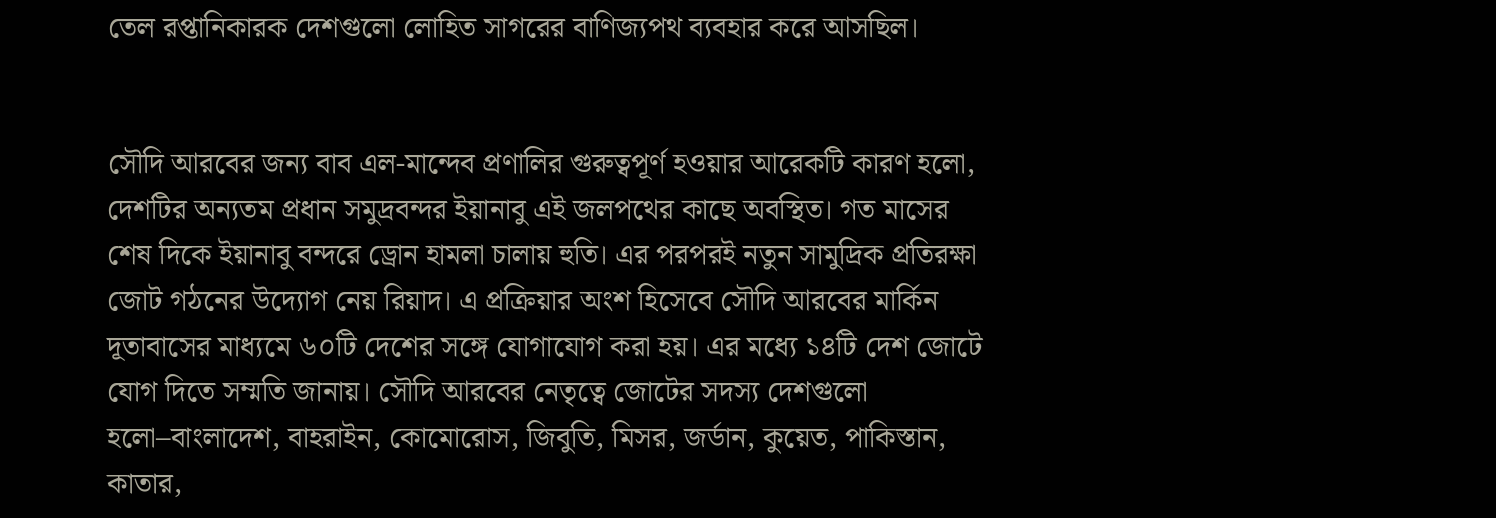তেল রপ্তানিকারক দেশগুলো লোহিত সাগরের বাণিজ্যপথ ব্যবহার করে আসছিল।


সৌদি আরবের জন্য বাব এল-মান্দেব প্রণালির গুরুত্বপূর্ণ হওয়ার আরেকটি কারণ হলো, দেশটির অন্যতম প্রধান সমুদ্রবন্দর ইয়ানাবু এই জলপথের কাছে অবস্থিত। গত মাসের শেষ দিকে ইয়ানাবু বন্দরে ড্রোন হামলা চালায় হুতি। এর পরপরই নতুন সামুদ্রিক প্রতিরক্ষা জোট গঠনের উদ্যোগ নেয় রিয়াদ। এ প্রক্রিয়ার অংশ হিসেবে সৌদি আরবের মার্কিন দূতাবাসের মাধ্যমে ৬০টি দেশের সঙ্গে যোগাযোগ করা হয়। এর মধ্যে ১৪টি দেশ জোটে যোগ দিতে সম্মতি জানায়। সৌদি আরবের নেতৃত্বে জোটের সদস্য দেশগুলো হলো–বাংলাদেশ, বাহরাইন, কোমোরোস, জিবুতি, মিসর, জর্ডান, কুয়েত, পাকিস্তান, কাতার,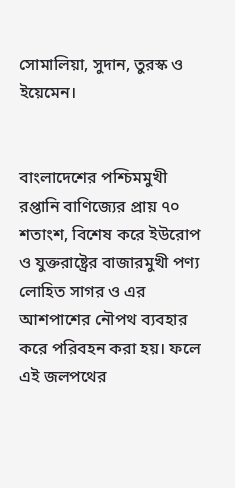সোমালিয়া, সুদান, তুরস্ক ও ইয়েমেন।


বাংলাদেশের পশ্চিমমুখী রপ্তানি বাণিজ্যের প্রায় ৭০ শতাংশ, বিশেষ করে ইউরোপ ও যুক্তরাষ্ট্রের বাজারমুখী পণ্য লোহিত সাগর ও এর আশপাশের নৌপথ ব্যবহার করে পরিবহন করা হয়। ফলে এই জলপথের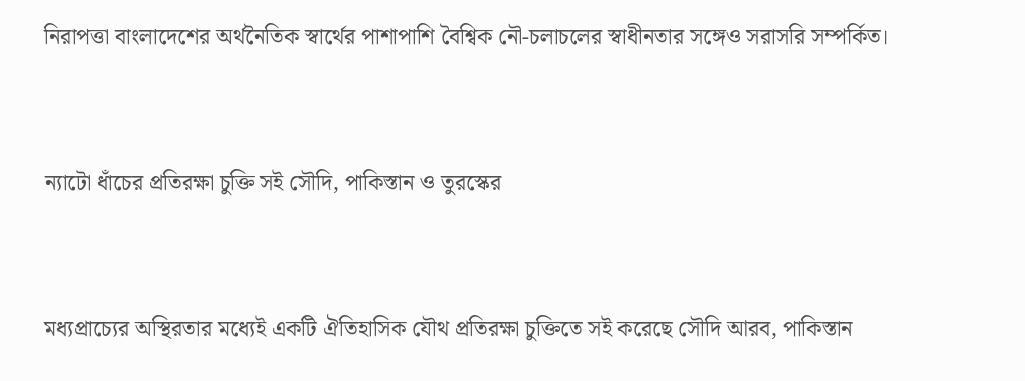নিরাপত্তা বাংলাদেশের অর্থনৈতিক স্বার্থের পাশাপাশি বৈশ্বিক নৌ-চলাচলের স্বাধীনতার সঙ্গেও সরাসরি সম্পর্কিত।


ন্যাটো ধাঁচের প্রতিরক্ষা চুক্তি সই সৌদি, পাকিস্তান ও তুরস্কের


মধ্যপ্রাচ্যের অস্থিরতার মধ্যেই একটি ঐতিহাসিক যৌথ প্রতিরক্ষা চুক্তিতে সই করেছে সৌদি আরব, পাকিস্তান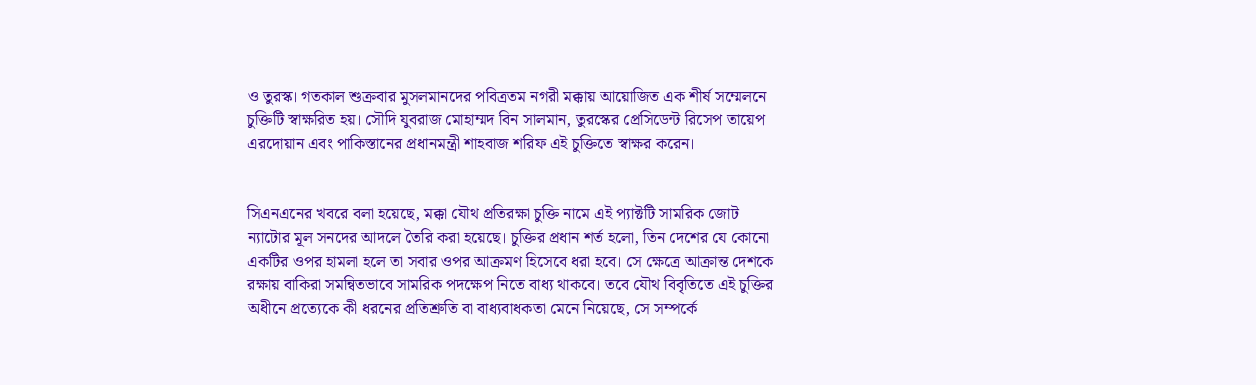ও তুরস্ক। গতকাল শুক্রবার মুসলমানদের পবিত্রতম নগরী মক্কায় আয়োজিত এক শীর্ষ সম্মেলনে চুক্তিটি স্বাক্ষরিত হয়। সৌদি যুবরাজ মোহাম্মদ বিন সালমান, তুরস্কের প্রেসিডেন্ট রিসেপ তায়েপ এরদোয়ান এবং পাকিস্তানের প্রধানমন্ত্রী শাহবাজ শরিফ এই চুক্তিতে স্বাক্ষর করেন।


সিএনএনের খবরে বলা হয়েছে, মক্কা যৌথ প্রতিরক্ষা চুক্তি নামে এই প্যাক্টটি সামরিক জোট ন্যাটোর মূল সনদের আদলে তৈরি করা হয়েছে। চুক্তির প্রধান শর্ত হলো, তিন দেশের যে কোনো একটির ওপর হামলা হলে তা সবার ওপর আক্রমণ হিসেবে ধরা হবে। সে ক্ষেত্রে আক্রান্ত দেশকে রক্ষায় বাকিরা সমন্বিতভাবে সামরিক পদক্ষেপ নিতে বাধ্য থাকবে। তবে যৌথ বিবৃতিতে এই চুক্তির অধীনে প্রত্যেকে কী ধরনের প্রতিশ্রুতি বা বাধ্যবাধকতা মেনে নিয়েছে, সে সম্পর্কে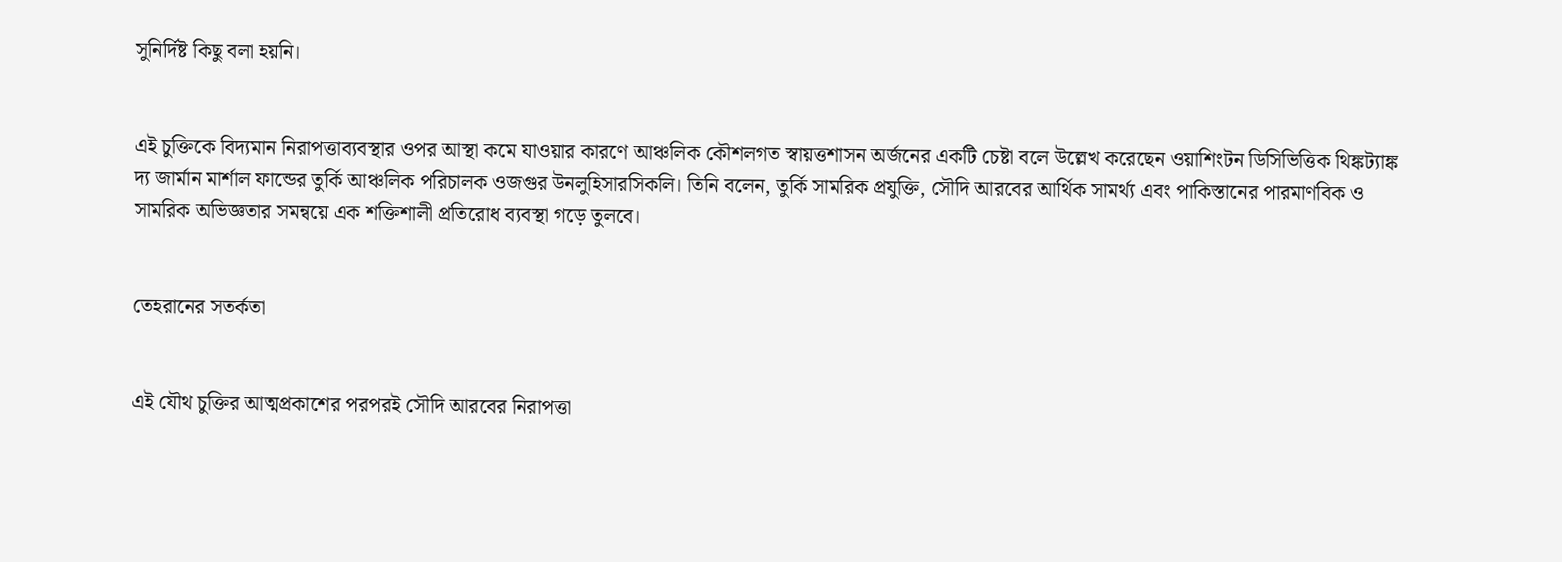সুনির্দিষ্ট কিছু বলা হয়নি।


এই চুক্তিকে বিদ্যমান নিরাপত্তাব্যবস্থার ওপর আস্থা কমে যাওয়ার কারণে আঞ্চলিক কৌশলগত স্বায়ত্তশাসন অর্জনের একটি চেষ্টা বলে উল্লেখ করেছেন ওয়াশিংটন ডিসিভিত্তিক থিঙ্কট্যাঙ্ক দ্য জার্মান মার্শাল ফান্ডের তুর্কি আঞ্চলিক পরিচালক ওজগুর উনলুহিসারসিকলি। তিনি বলেন, তুর্কি সামরিক প্রযুক্তি, সৌদি আরবের আর্থিক সামর্থ্য এবং পাকিস্তানের পারমাণবিক ও সামরিক অভিজ্ঞতার সমন্বয়ে এক শক্তিশালী প্রতিরোধ ব্যবস্থা গড়ে তুলবে।


তেহরানের সতর্কতা


এই যৌথ চুক্তির আত্মপ্রকাশের পরপরই সৌদি আরবের নিরাপত্তা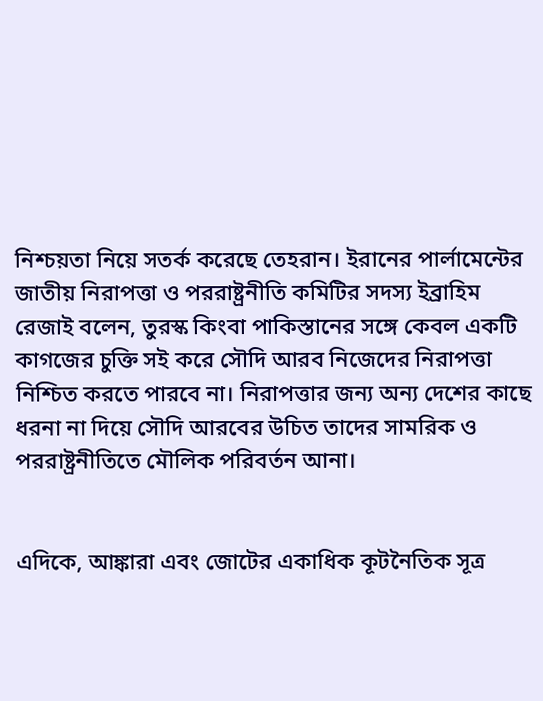নিশ্চয়তা নিয়ে সতর্ক করেছে তেহরান। ইরানের পার্লামেন্টের জাতীয় নিরাপত্তা ও পররাষ্ট্রনীতি কমিটির সদস্য ইব্রাহিম রেজাই বলেন, তুরস্ক কিংবা পাকিস্তানের সঙ্গে কেবল একটি কাগজের চুক্তি সই করে সৌদি আরব নিজেদের নিরাপত্তা নিশ্চিত করতে পারবে না। নিরাপত্তার জন্য অন্য দেশের কাছে ধরনা না দিয়ে সৌদি আরবের উচিত তাদের সামরিক ও পররাষ্ট্রনীতিতে মৌলিক পরিবর্তন আনা।


এদিকে, আঙ্কারা এবং জোটের একাধিক কূটনৈতিক সূত্র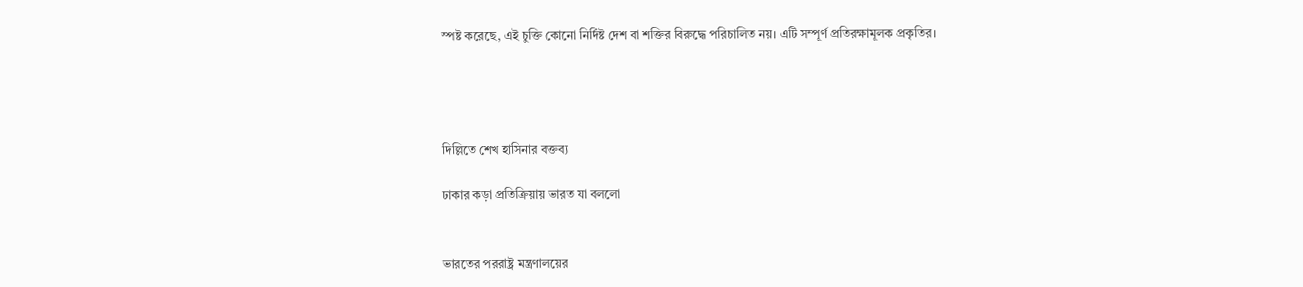স্পষ্ট করেছে, এই চুক্তি কোনো নির্দিষ্ট দেশ বা শক্তির বিরুদ্ধে পরিচালিত নয়। এটি সম্পূর্ণ প্রতিরক্ষামূলক প্রকৃতির।




দিল্লিতে শেখ হাসিনার বক্তব্য

ঢাকার কড়া প্রতিক্রিয়ায় ভারত যা বললো


ভারতের পররাষ্ট্র মন্ত্রণালয়ের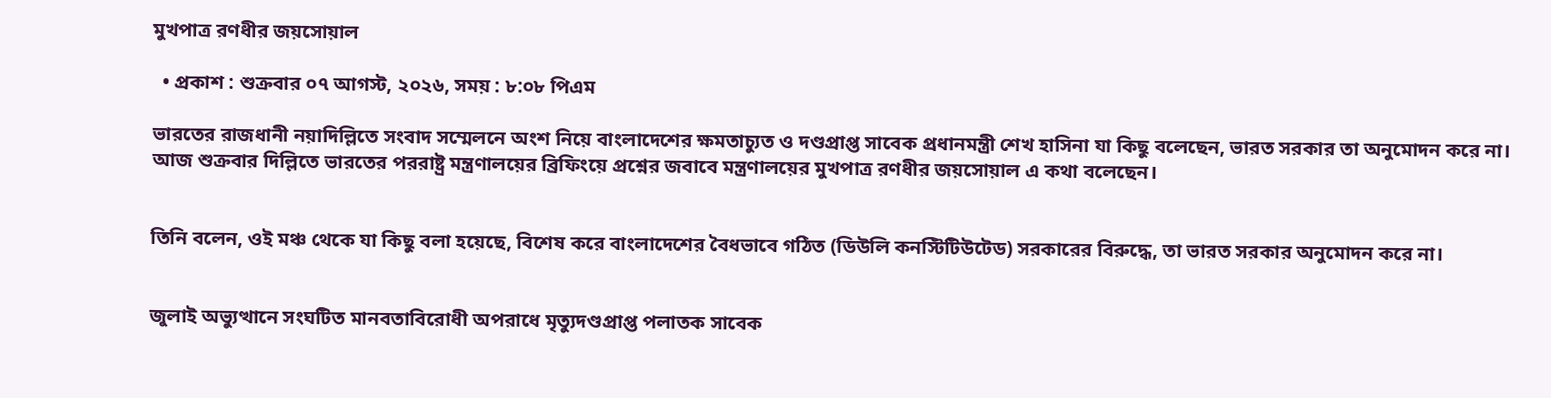মুখপাত্র রণধীর জয়সোয়াল

  • প্রকাশ : শুক্রবার ০৭ আগস্ট, ২০২৬, সময় : ৮:০৮ পিএম

ভারতের রাজধানী নয়াদিল্লিতে সংবাদ সম্মেলনে অংশ নিয়ে বাংলাদেশের ক্ষমতাচ্যুত ও দণ্ডপ্রাপ্ত সাবেক প্রধানমন্ত্রী শেখ হাসিনা যা কিছু বলেছেন, ভারত সরকার তা অনুমোদন করে না। আজ শুক্রবার দিল্লিতে ভারতের পররাষ্ট্র মন্ত্রণালয়ের ব্রিফিংয়ে প্রশ্নের জবাবে মন্ত্রণালয়ের মুখপাত্র রণধীর জয়সোয়াল এ কথা বলেছেন।


তিনি বলেন, ওই মঞ্চ থেকে যা কিছু বলা হয়েছে, বিশেষ করে বাংলাদেশের বৈধভাবে গঠিত (ডিউলি কনস্টিটিউটেড) সরকারের বিরুদ্ধে, তা ভারত সরকার অনুমোদন করে না।


জুলাই অভ্যুত্থানে সংঘটিত মানবতাবিরোধী অপরাধে মৃত্যুদণ্ডপ্রাপ্ত পলাতক সাবেক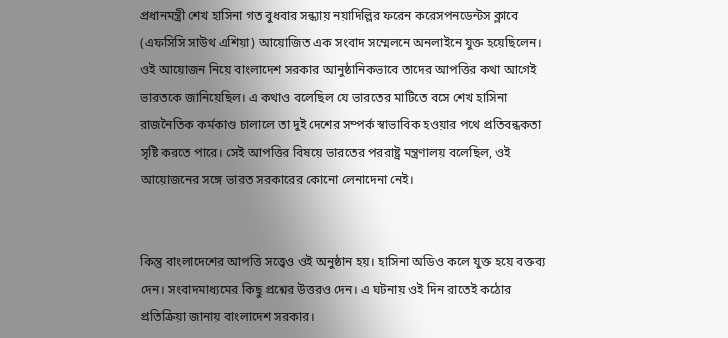প্রধানমন্ত্রী শেখ হাসিনা গত বুধবার সন্ধ্যায় নয়াদিল্লির ফরেন করেসপনডেন্টস ক্লাবে (এফসিসি সাউথ এশিয়া) আয়োজিত এক সংবাদ সম্মেলনে অনলাইনে যুক্ত হয়েছিলেন। ওই আয়োজন নিয়ে বাংলাদেশ সরকার আনুষ্ঠানিকভাবে তাদের আপত্তির কথা আগেই ভারতকে জানিয়েছিল। এ কথাও বলেছিল যে ভারতের মাটিতে বসে শেখ হাসিনা রাজনৈতিক কর্মকাণ্ড চালালে তা দুই দেশের সম্পর্ক স্বাভাবিক হওয়ার পথে প্রতিবন্ধকতা সৃষ্টি করতে পারে। সেই আপত্তির বিষয়ে ভারতের পররাষ্ট্র মন্ত্রণালয় বলেছিল, ওই আয়োজনের সঙ্গে ভারত সরকারের কোনো লেনাদেনা নেই।


কিন্তু বাংলাদেশের আপত্তি সত্ত্বেও ওই অনুষ্ঠান হয়। হাসিনা অডিও কলে যুক্ত হয়ে বক্তব্য দেন। সংবাদমাধ্যমের কিছু প্রশ্নের উত্তরও দেন। এ ঘটনায় ওই দিন রাতেই কঠোর প্রতিক্রিয়া জানায় বাংলাদেশ সরকার।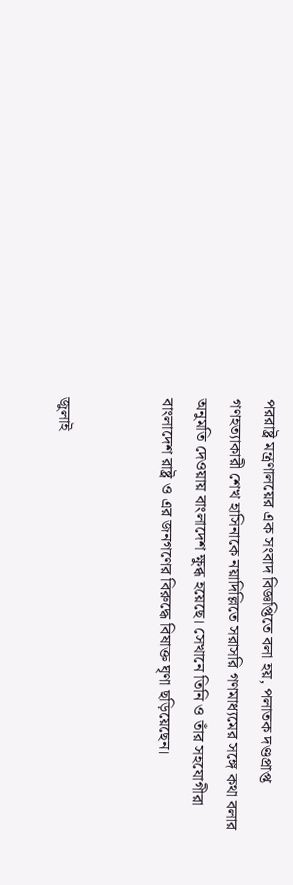পররাষ্ট্র মন্ত্রণালয়ের এক সংবাদ বিজ্ঞপ্তিতে বলা হয়, পলাতক দণ্ডপ্রাপ্ত গণহত্যাকারী শেখ হাসিনাকে নয়াদিল্লিতে সরাসরি গণমাধ্যমের সঙ্গে কথা বলার অনুমতি দেওয়ায় বাংলাদেশ ক্ষুব্ধ হয়েছে। সেখানে তিনি ও তাঁর সহযোগীরা বাংলাদেশ রাষ্ট্র ও এর জনগণের বিরুদ্ধে বিষাক্ত ঘৃণা ছড়িয়েছেন।


জুলাই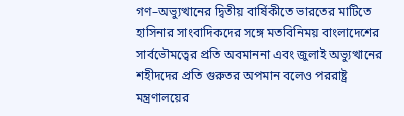গণ–অভ্যুত্থানের দ্বিতীয় বার্ষিকীতে ভারতের মাটিতে হাসিনার সাংবাদিকদের সঙ্গে মতবিনিময় বাংলাদেশের সার্বভৌমত্বের প্রতি অবমাননা এবং জুলাই অভ্যুত্থানের শহীদদের প্রতি গুরুতর অপমান বলেও পররাষ্ট্র মন্ত্রণালয়ের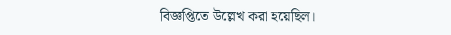বিজ্ঞপ্তিতে উল্লেখ করা হয়েছিল।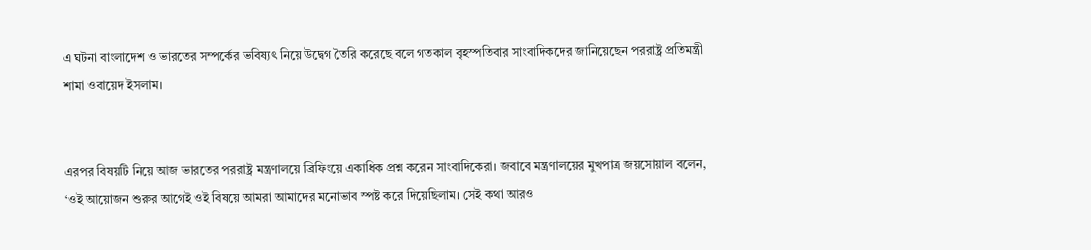এ ঘটনা বাংলাদেশ ও ভারতের সম্পর্কের ভবিষ্যৎ নিয়ে উদ্বেগ তৈরি করেছে বলে গতকাল বৃহস্পতিবার সাংবাদিকদের জানিয়েছেন পররাষ্ট্র প্রতিমন্ত্রী শামা ওবায়েদ ইসলাম।


এরপর বিষয়টি নিয়ে আজ ভারতের পররাষ্ট্র মন্ত্রণালয়ে ব্রিফিংয়ে একাধিক প্রশ্ন করেন সাংবাদিকেরা। জবাবে মন্ত্রণালয়ের মুখপাত্র জয়সোয়াল বলেন, ‘ওই আয়োজন শুরুর আগেই ওই বিষয়ে আমরা আমাদের মনোভাব স্পষ্ট করে দিয়েছিলাম। সেই কথা আরও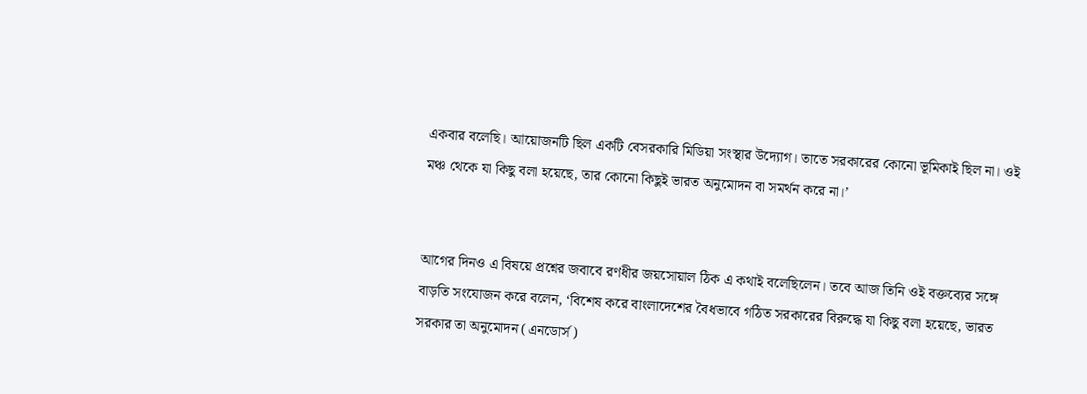একবার বলেছি। আয়োজনটি ছিল একটি বেসরকারি মিডিয়া সংস্থার উদ্যোগ। তাতে সরকারের কোনো ভূমিকাই ছিল না। ওই মঞ্চ থেকে যা কিছু বলা হয়েছে, তার কোনো কিছুই ভারত অনুমোদন বা সমর্থন করে না।’


আগের দিনও এ বিষয়ে প্রশ্নের জবাবে রণধীর জয়সোয়াল ঠিক এ কথাই বলেছিলেন। তবে আজ তিনি ওই বক্তব্যের সঙ্গে বাড়তি সংযোজন করে বলেন, ‘বিশেষ করে বাংলাদেশের বৈধভাবে গঠিত সরকারের বিরুদ্ধে যা কিছু বলা হয়েছে, ভারত সরকার তা অনুমোদন (এনডোর্স)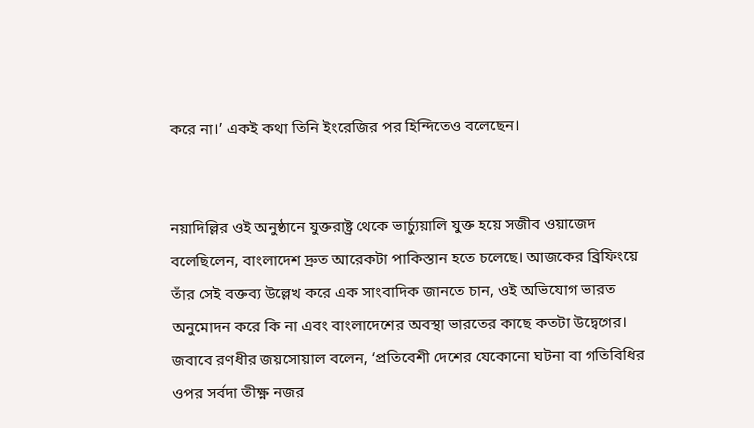করে না।’ একই কথা তিনি ইংরেজির পর হিন্দিতেও বলেছেন।


নয়াদিল্লির ওই অনুষ্ঠানে যুক্তরাষ্ট্র থেকে ভার্চ্যুয়ালি যুক্ত হয়ে সজীব ওয়াজেদ বলেছিলেন, বাংলাদেশ দ্রুত আরেকটা পাকিস্তান হতে চলেছে। আজকের ব্রিফিংয়ে তাঁর সেই বক্তব্য উল্লেখ করে এক সাংবাদিক জানতে চান, ওই অভিযোগ ভারত অনুমোদন করে কি না এবং বাংলাদেশের অবস্থা ভারতের কাছে কতটা উদ্বেগের। জবাবে রণধীর জয়সোয়াল বলেন, ‘প্রতিবেশী দেশের যেকোনো ঘটনা বা গতিবিধির ওপর সর্বদা তীক্ষ্ণ নজর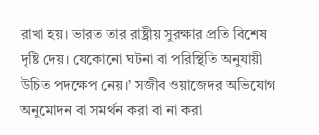রাখা হয়। ভারত তার রাষ্ট্রীয় সুরক্ষার প্রতি বিশেষ দৃষ্টি দেয়। যেকোনো ঘটনা বা পরিস্থিতি অনুযায়ী উচিত পদক্ষেপ নেয়।’ সজীব ওয়াজেদর অভিযোগ অনুমোদন বা সমর্থন করা বা না করা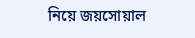নিয়ে জয়সোয়াল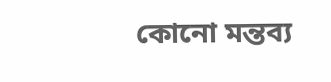কোনো মন্তব্য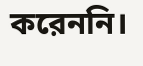করেননি।